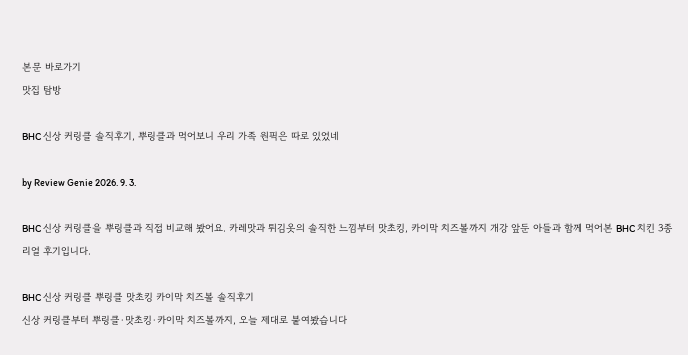본문 바로가기
맛집 탐방

BHC 신상 커링클 솔직후기, 뿌링클과 먹어보니 우리 가족 원픽은 따로 있었네

by Review Genie 2026. 9. 3.

BHC 신상 커링클을 뿌링클과 직접 비교해 봤어요. 카레맛과 튀김옷의 솔직한 느낌부터 맛초킹, 카이막 치즈볼까지 개강 앞둔 아들과 함께 먹어본 BHC 치킨 3종 리얼 후기입니다.

BHC 신상 커링클 뿌링클 맛초킹 카이막 치즈볼 솔직후기
신상 커링클부터 뿌링클·맛초킹·카이막 치즈볼까지, 오늘 제대로 붙여봤습니다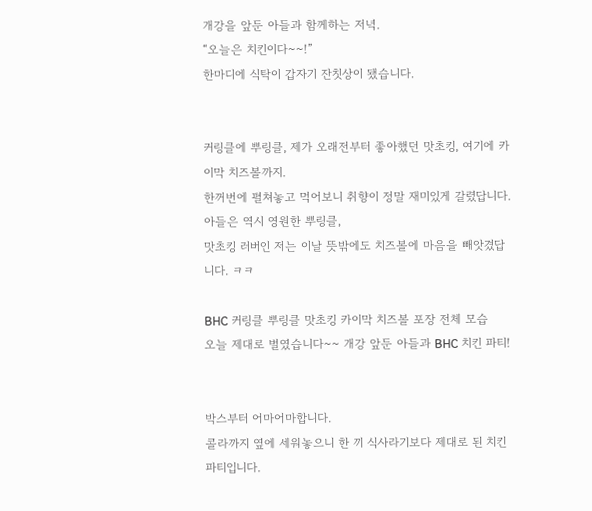개강을 앞둔 아들과 함께하는 저녁.
“오늘은 치킨이다~~!”
한마디에 식탁이 갑자기 잔칫상이 됐습니다.


커링클에 뿌링클, 제가 오래전부터 좋아했던 맛초킹, 여기에 카이막 치즈볼까지.
한꺼번에 펼쳐놓고 먹어보니 취향이 정말 재미있게 갈렸답니다.
아들은 역시 영원한 뿌링클,
맛초킹 러버인 저는 이날 뜻밖에도 치즈볼에 마음을 빼앗겼답니다. ㅋㅋ

BHC 커링클 뿌링클 맛초킹 카이막 치즈볼 포장 전체 모습
오늘 제대로 벌였습니다~~ 개강 앞둔 아들과 BHC 치킨 파티!


박스부터 어마어마합니다.
콜라까지 옆에 세워놓으니 한 끼 식사라기보다 제대로 된 치킨 파티입니다.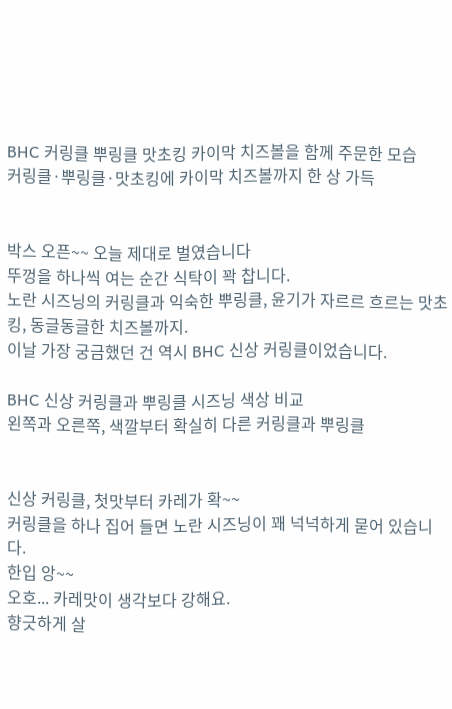BHC 커링클 뿌링클 맛초킹 카이막 치즈볼을 함께 주문한 모습
커링클·뿌링클·맛초킹에 카이막 치즈볼까지 한 상 가득


박스 오픈~~ 오늘 제대로 벌였습니다
뚜껑을 하나씩 여는 순간 식탁이 꽉 찹니다.
노란 시즈닝의 커링클과 익숙한 뿌링클, 윤기가 자르르 흐르는 맛초킹, 동글동글한 치즈볼까지.
이날 가장 궁금했던 건 역시 BHC 신상 커링클이었습니다.

BHC 신상 커링클과 뿌링클 시즈닝 색상 비교
왼쪽과 오른쪽, 색깔부터 확실히 다른 커링클과 뿌링클


신상 커링클, 첫맛부터 카레가 확~~
커링클을 하나 집어 들면 노란 시즈닝이 꽤 넉넉하게 묻어 있습니다.
한입 앙~~
오호... 카레맛이 생각보다 강해요.
향긋하게 살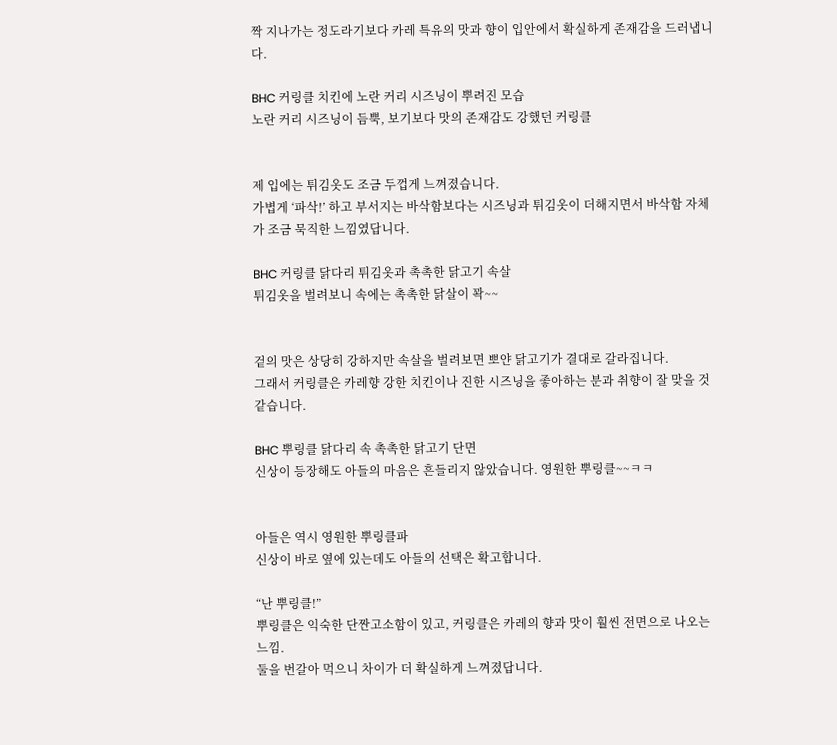짝 지나가는 정도라기보다 카레 특유의 맛과 향이 입안에서 확실하게 존재감을 드러냅니다.

BHC 커링클 치킨에 노란 커리 시즈닝이 뿌려진 모습
노란 커리 시즈닝이 듬뿍, 보기보다 맛의 존재감도 강했던 커링클


제 입에는 튀김옷도 조금 두껍게 느껴졌습니다.
가볍게 ‘파삭!’ 하고 부서지는 바삭함보다는 시즈닝과 튀김옷이 더해지면서 바삭함 자체가 조금 묵직한 느낌였답니다.

BHC 커링클 닭다리 튀김옷과 촉촉한 닭고기 속살
튀김옷을 벌려보니 속에는 촉촉한 닭살이 꽉~~


겉의 맛은 상당히 강하지만 속살을 벌려보면 뽀얀 닭고기가 결대로 갈라집니다.
그래서 커링클은 카레향 강한 치킨이나 진한 시즈닝을 좋아하는 분과 취향이 잘 맞을 것 같습니다.

BHC 뿌링클 닭다리 속 촉촉한 닭고기 단면
신상이 등장해도 아들의 마음은 흔들리지 않았습니다. 영원한 뿌링클~~ㅋㅋ


아들은 역시 영원한 뿌링클파
신상이 바로 옆에 있는데도 아들의 선택은 확고합니다.

“난 뿌링클!”
뿌링클은 익숙한 단짠고소함이 있고, 커링클은 카레의 향과 맛이 훨씬 전면으로 나오는 느낌.
둘을 번갈아 먹으니 차이가 더 확실하게 느껴졌답니다.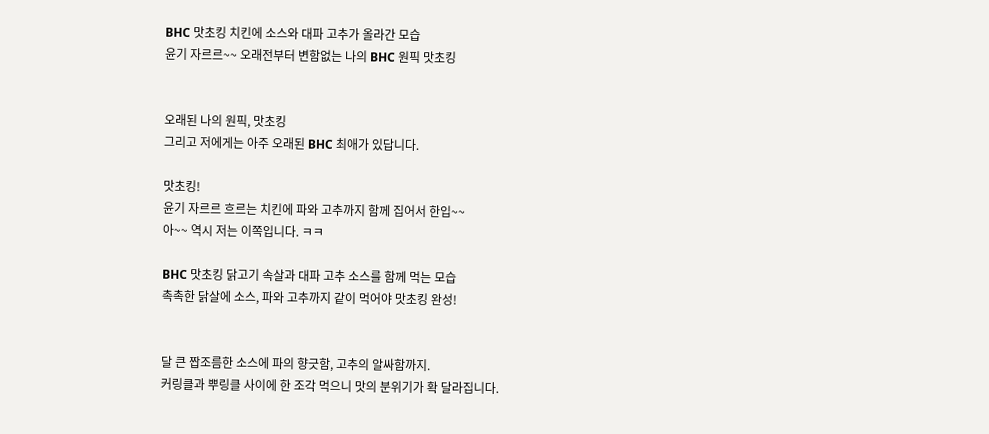BHC 맛초킹 치킨에 소스와 대파 고추가 올라간 모습
윤기 자르르~~ 오래전부터 변함없는 나의 BHC 원픽 맛초킹


오래된 나의 원픽, 맛초킹
그리고 저에게는 아주 오래된 BHC 최애가 있답니다.

맛초킹!
윤기 자르르 흐르는 치킨에 파와 고추까지 함께 집어서 한입~~
아~~ 역시 저는 이쪽입니다. ㅋㅋ

BHC 맛초킹 닭고기 속살과 대파 고추 소스를 함께 먹는 모습
촉촉한 닭살에 소스, 파와 고추까지 같이 먹어야 맛초킹 완성!


달 큰 짭조름한 소스에 파의 향긋함, 고추의 알싸함까지.
커링클과 뿌링클 사이에 한 조각 먹으니 맛의 분위기가 확 달라집니다.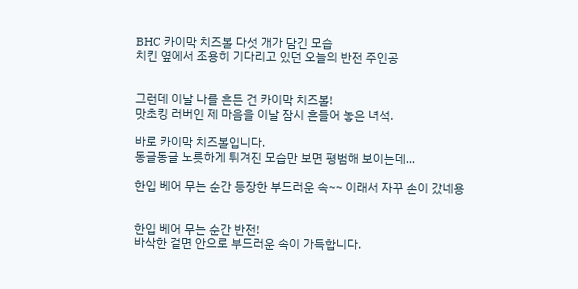BHC 카이막 치즈볼 다섯 개가 담긴 모습
치킨 옆에서 조용히 기다리고 있던 오늘의 반전 주인공


그런데 이날 나를 흔든 건 카이막 치즈볼!
맛초킹 러버인 제 마음을 이날 잠시 흔들어 놓은 녀석.

바로 카이막 치즈볼입니다.
동글동글 노릇하게 튀겨진 모습만 보면 평범해 보이는데...

한입 베어 무는 순간 등장한 부드러운 속~~ 이래서 자꾸 손이 갔네용


한입 베어 무는 순간 반전!
바삭한 겉면 안으로 부드러운 속이 가득합니다.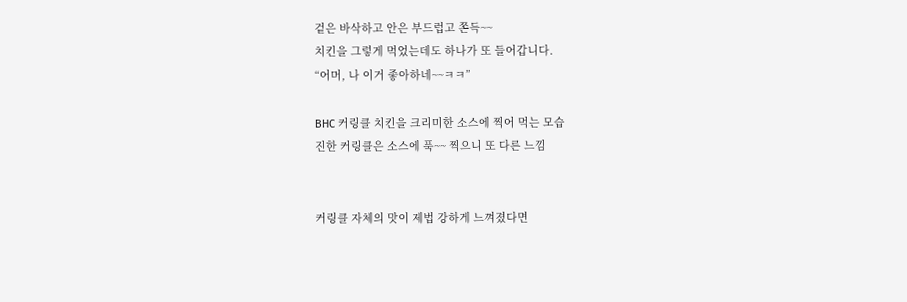겉은 바삭하고 안은 부드럽고 쫀득~~
치킨을 그렇게 먹었는데도 하나가 또 들어갑니다.
“어머, 나 이거 좋아하네~~ㅋㅋ”

BHC 커링클 치킨을 크리미한 소스에 찍어 먹는 모습
진한 커링클은 소스에 푹~~ 찍으니 또 다른 느낌


커링클 자체의 맛이 제법 강하게 느껴졌다면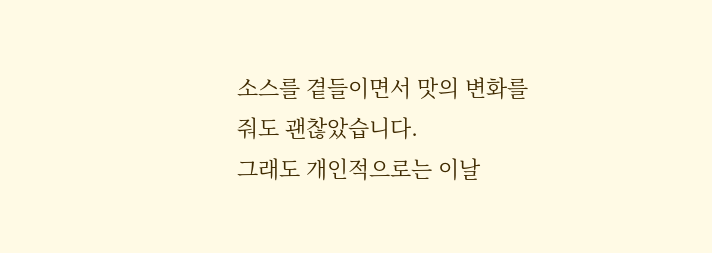소스를 곁들이면서 맛의 변화를 줘도 괜찮았습니다.
그래도 개인적으로는 이날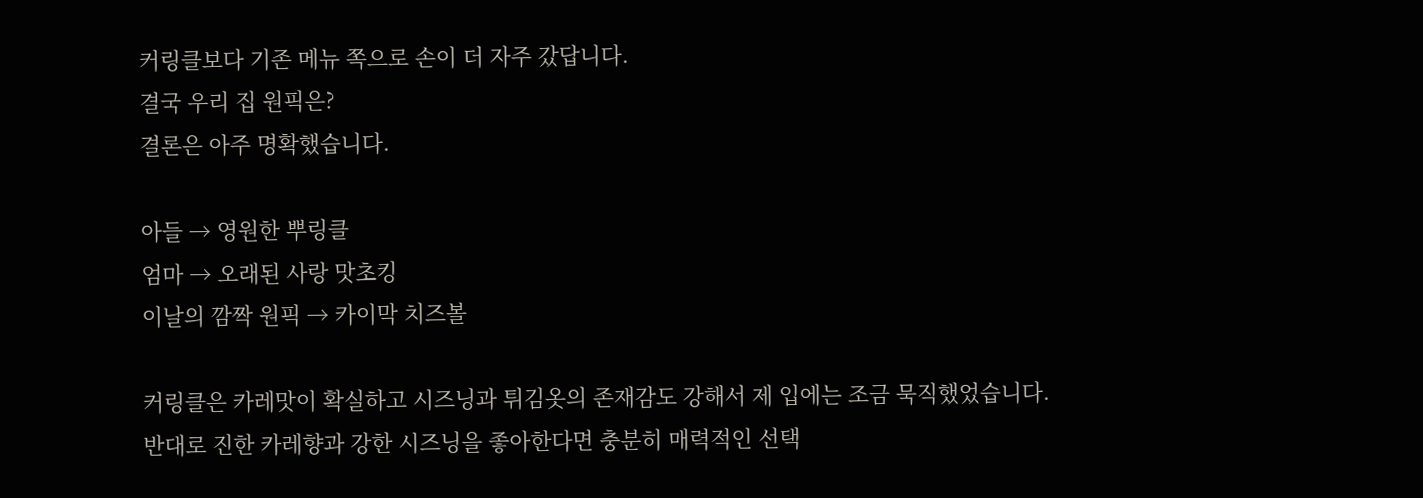커링클보다 기존 메뉴 쪽으로 손이 더 자주 갔답니다.
결국 우리 집 원픽은?
결론은 아주 명확했습니다.

아들 → 영원한 뿌링클
엄마 → 오래된 사랑 맛초킹
이날의 깜짝 원픽 → 카이막 치즈볼

커링클은 카레맛이 확실하고 시즈닝과 튀김옷의 존재감도 강해서 제 입에는 조금 묵직했었습니다.
반대로 진한 카레향과 강한 시즈닝을 좋아한다면 충분히 매력적인 선택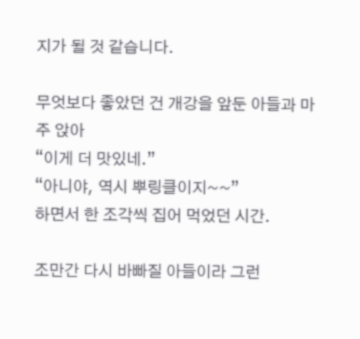지가 될 것 같습니다.

무엇보다 좋았던 건 개강을 앞둔 아들과 마주 앉아
“이게 더 맛있네.”
“아니야, 역시 뿌링클이지~~”
하면서 한 조각씩 집어 먹었던 시간.

조만간 다시 바빠질 아들이라 그런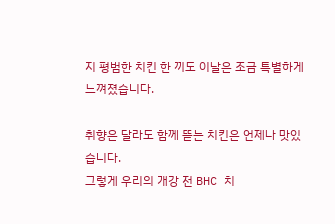지 평범한 치킨 한 끼도 이날은 조금 특별하게 느껴졌습니다.

취향은 달라도 함께 뜯는 치킨은 언제나 맛있습니다.
그렇게 우리의 개강 전 BHC 치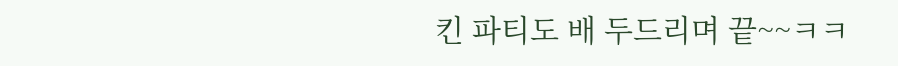킨 파티도 배 두드리며 끝~~ㅋㅋ